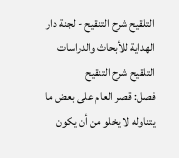التلقيح شرح التنقيح - لجنة دار الهداية للأبحاث والدراسات
التلقيح شرح التنقيح
فصل: قصر العام على بعض ما يتناوله لا يخلو من أن يكون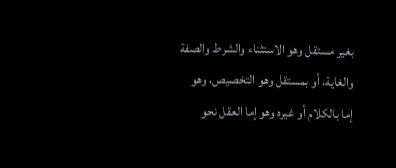بغير مستقل وهو الاستثناء والشرط والصفة والغاية، أو بمستقل وهو التخصيص، وهو إما بالكلام أو غيره وهو إما العقل نحو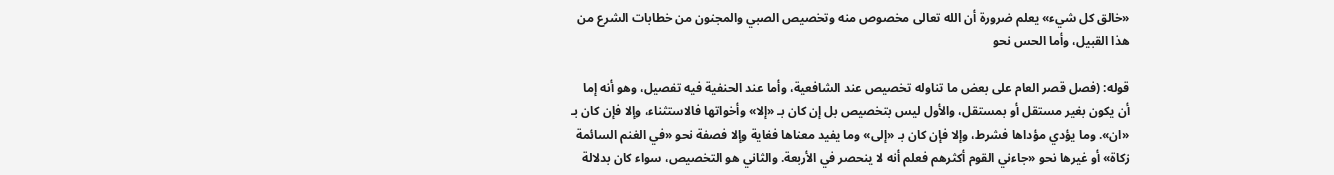«خالق كل شيء» يعلم ضرورة أن الله تعالى مخصوص منه وتخصيص الصبي والمجنون من خطابات الشرع من هذا القبيل، وأما الحس نحو

قوله: (فصل قصر العام على بعض ما تناوله تخصيص عند الشافعية، وأما عند الحنفية فيه تفصيل، وهو أنه إما أن يكون بغير مستقل أو بمستقل، والأول ليس بتخصيص بل إن كان بـ «إلا» وأخواتها فالاستثناء، وإلا فإن كان بـ «ان». وما يؤدي مؤداها فشرط، وإلا فإن كان بـ «إلى» وما يفيد معناها فغاية وإلا فصفة نحو «في الغنم السائمة زكاة» أو غيرها نحو «جاءني القوم أكثرهم فعلم أنه لا ينحصر في الأربعة. والثاني هو التخصيص، سواء كان بدلالة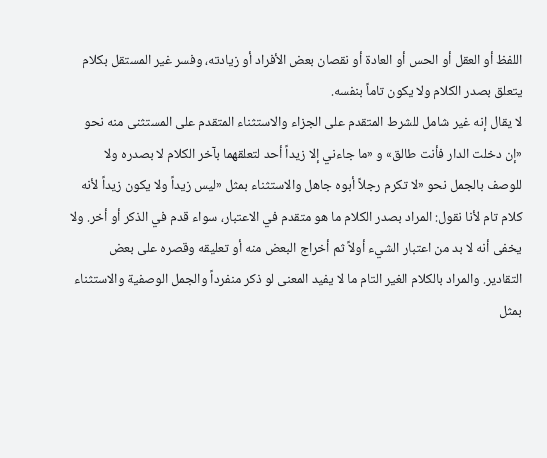اللفظ أو العقل أو الحس أو العادة أو نقصان بعض الأفراد أو زيادته، وفسر غير المستقل بكلام يتعلق بصدر الكلام ولا يكون تاماً بنفسه.
لا يقال إنه غير شامل للشرط المتقدم على الجزاء والاستثناء المتقدم على المستثنى منه نحو «إن دخلت الدار فأنت طالق» و «ما جاءني إلا زيداً أحد لتعلقهما بآخر الكلام لا بصدره ولا للوصف بالجمل نحو «لا تكرم رجلاً أبوه جاهل والاستثناء بمثل «ليس زيداً ولا يكون زيداً لأنه كلام تام لأنا نقول: المراد بصدر الكلام ما هو متقدم في الاعتبار، سواء قدم في الذكر أو أخر. ولا يخفى أنه لا بد من اعتبار الشيء أولاً ثم أخراج البعض منه أو تعليقه وقصره على بعض التقادير. والمراد بالكلام الغير التام ما لا يفيد المعنى لو ذكر منفرداً والجمل الوصفية والاستثناء بمثل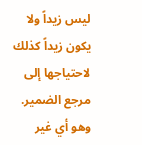ليس زيداً ولا يكون زيداً كذلك لاحتياجها إلى مرجع الضمير.
وهو أي غير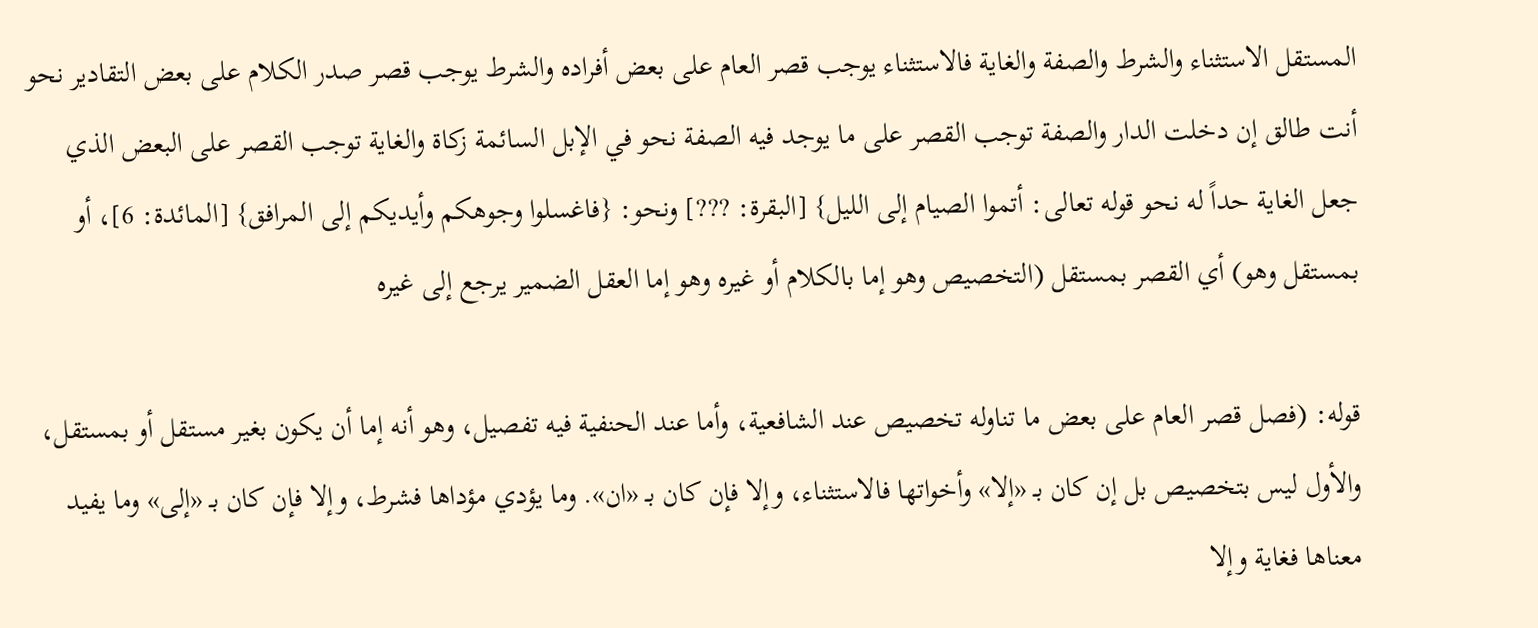المستقل الاستثناء والشرط والصفة والغاية فالاستثناء يوجب قصر العام على بعض أفراده والشرط يوجب قصر صدر الكلام على بعض التقادير نحو أنت طالق إن دخلت الدار والصفة توجب القصر على ما يوجد فيه الصفة نحو في الإبل السائمة زكاة والغاية توجب القصر على البعض الذي جعل الغاية حداً له نحو قوله تعالى: أتموا الصيام إلى الليل} [البقرة: ???] ونحو: {فاغسلوا وجوهكم وأيديكم إلى المرافق} [المائدة: 6]، أو بمستقل وهو) أي القصر بمستقل (التخصيص وهو إما بالكلام أو غيره وهو إما العقل الضمير يرجع إلى غيره

قوله: (فصل قصر العام على بعض ما تناوله تخصيص عند الشافعية، وأما عند الحنفية فيه تفصيل، وهو أنه إما أن يكون بغير مستقل أو بمستقل، والأول ليس بتخصيص بل إن كان بـ «إلا» وأخواتها فالاستثناء، وإلا فإن كان بـ «ان». وما يؤدي مؤداها فشرط، وإلا فإن كان بـ «إلى» وما يفيد معناها فغاية وإلا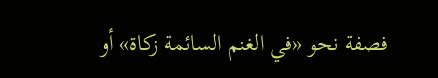فصفة نحو «في الغنم السائمة زكاة» أو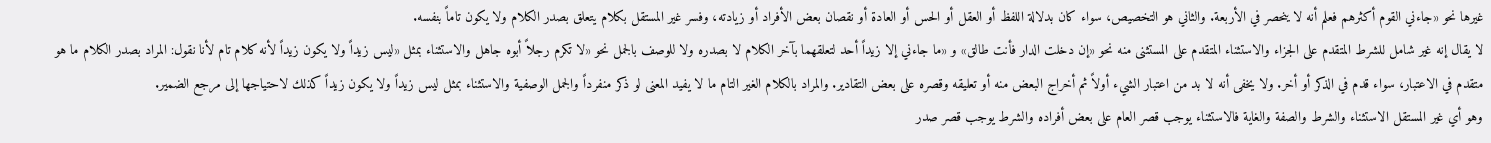غيرها نحو «جاءني القوم أكثرهم فعلم أنه لا ينحصر في الأربعة. والثاني هو التخصيص، سواء كان بدلالة اللفظ أو العقل أو الحس أو العادة أو نقصان بعض الأفراد أو زيادته، وفسر غير المستقل بكلام يتعلق بصدر الكلام ولا يكون تاماً بنفسه.
لا يقال إنه غير شامل للشرط المتقدم على الجزاء والاستثناء المتقدم على المستثنى منه نحو «إن دخلت الدار فأنت طالق» و «ما جاءني إلا زيداً أحد لتعلقهما بآخر الكلام لا بصدره ولا للوصف بالجمل نحو «لا تكرم رجلاً أبوه جاهل والاستثناء بمثل «ليس زيداً ولا يكون زيداً لأنه كلام تام لأنا نقول: المراد بصدر الكلام ما هو متقدم في الاعتبار، سواء قدم في الذكر أو أخر. ولا يخفى أنه لا بد من اعتبار الشيء أولاً ثم أخراج البعض منه أو تعليقه وقصره على بعض التقادير. والمراد بالكلام الغير التام ما لا يفيد المعنى لو ذكر منفرداً والجمل الوصفية والاستثناء بمثل ليس زيداً ولا يكون زيداً كذلك لاحتياجها إلى مرجع الضمير.
وهو أي غير المستقل الاستثناء والشرط والصفة والغاية فالاستثناء يوجب قصر العام على بعض أفراده والشرط يوجب قصر صدر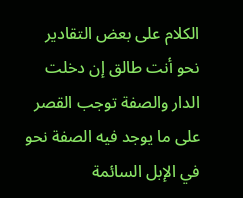الكلام على بعض التقادير نحو أنت طالق إن دخلت الدار والصفة توجب القصر على ما يوجد فيه الصفة نحو في الإبل السائمة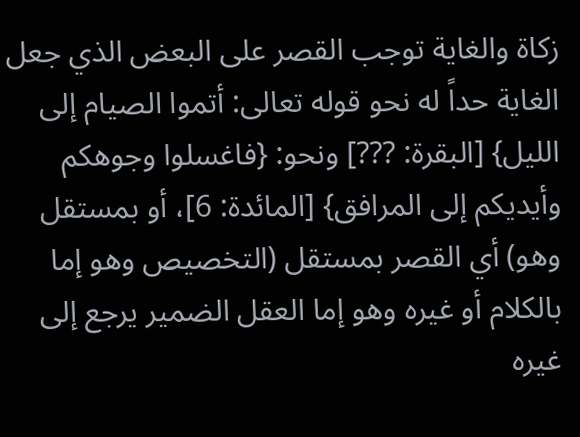زكاة والغاية توجب القصر على البعض الذي جعل الغاية حداً له نحو قوله تعالى: أتموا الصيام إلى الليل} [البقرة: ???] ونحو: {فاغسلوا وجوهكم وأيديكم إلى المرافق} [المائدة: 6]، أو بمستقل وهو) أي القصر بمستقل (التخصيص وهو إما بالكلام أو غيره وهو إما العقل الضمير يرجع إلى غيره